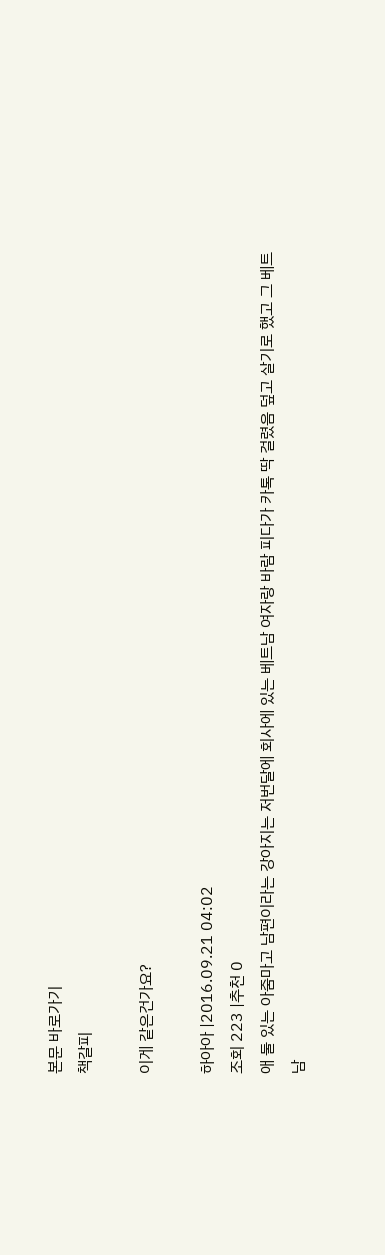본문 바로가기
책갈피

이게 같은건가요?

하아아 |2016.09.21 04:02
조회 223 |추천 0
애 둘 있는 아줌마고 남편이라는 강아지는 저번달에 회사에 있는 베트남 여자랑 바람 피다가 카톡 딱 걸렸음 덮고 살기로 했고 그 베트남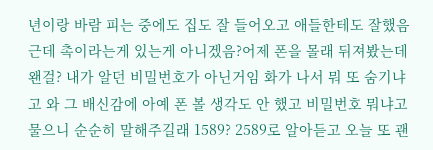년이랑 바람 피는 중에도 집도 잘 들어오고 애들한테도 잘했음 근데 촉이라는게 있는게 아니겠음?어제 폰을 몰래 뒤져봤는데 왠걸? 내가 알던 비밀번호가 아닌거임 화가 나서 뭐 또 숨기냐고 와 그 배신감에 아예 폰 볼 생각도 안 했고 비밀번호 뭐냐고 물으니 순순히 말해주길래 1589? 2589로 알아듣고 오늘 또 괜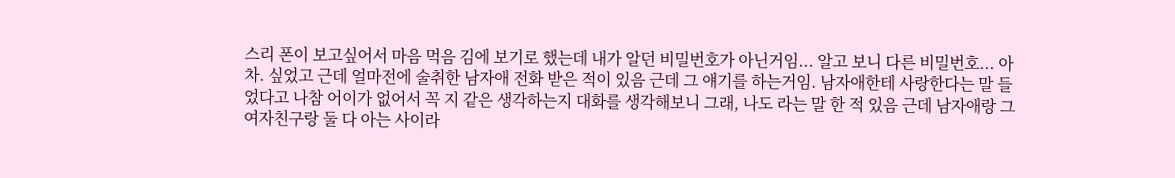스리 폰이 보고싶어서 마음 먹음 김에 보기로 했는데 내가 알던 비밀번호가 아닌거임... 알고 보니 다른 비밀번호... 아차. 싶었고 근데 얼마전에 술취한 남자애 전화 받은 적이 있음 근데 그 얘기를 하는거임. 남자애한테 사랑한다는 말 들었다고 나참 어이가 없어서 꼭 지 같은 생각하는지 대화를 생각해보니 그래, 나도 라는 말 한 적 있음 근데 남자애랑 그 여자친구랑 둘 다 아는 사이라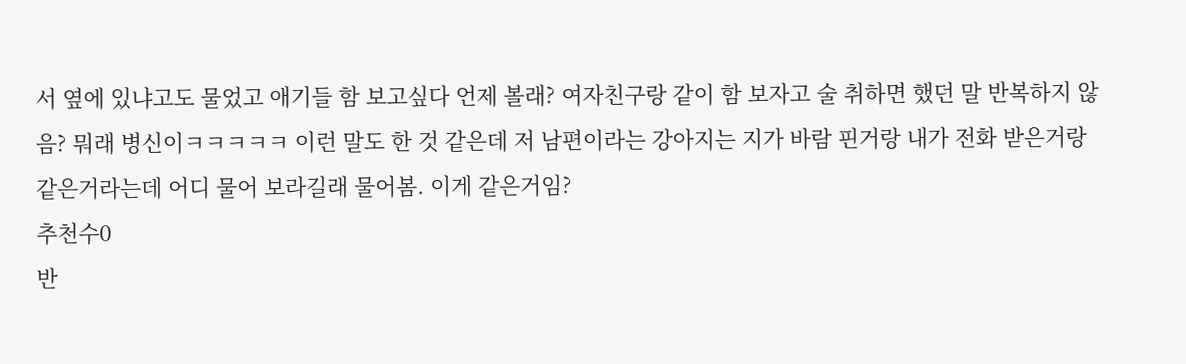서 옆에 있냐고도 물었고 애기들 함 보고싶다 언제 볼래? 여자친구랑 같이 함 보자고 술 취하면 했던 말 반복하지 않음? 뭐래 병신이ㅋㅋㅋㅋㅋ 이런 말도 한 것 같은데 저 남편이라는 강아지는 지가 바람 핀거랑 내가 전화 받은거랑 같은거라는데 어디 물어 보라길래 물어봄. 이게 같은거임?
추천수0
반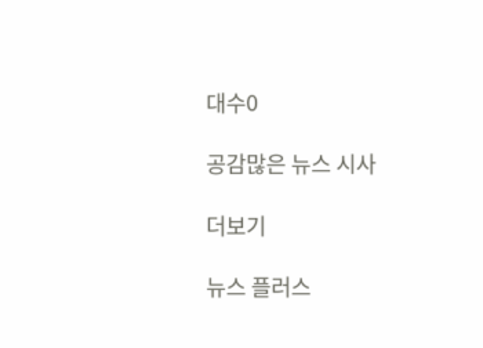대수0

공감많은 뉴스 시사

더보기

뉴스 플러스